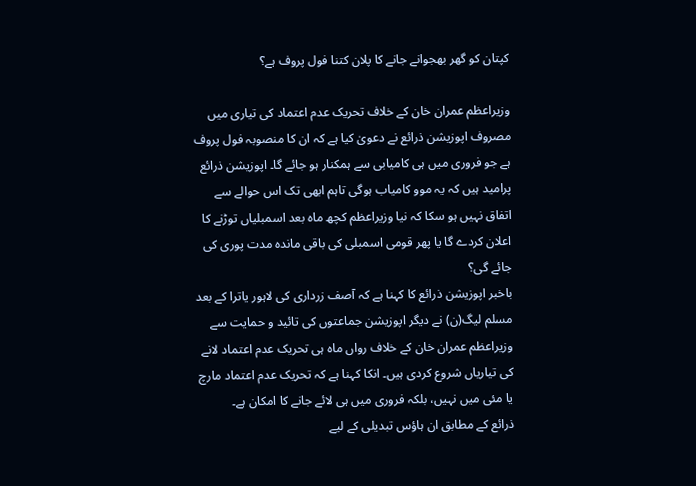کپتان کو گھر بھجوانے جانے کا پلان کتنا فول پروف ہے؟

وزیراعظم عمران خان کے خلاف تحریک عدم اعتماد کی تیاری میں مصروف اپوزیشن ذرائع نے دعویٰ کیا ہے کہ ان کا منصوبہ فول پروف ہے جو فروری میں ہی کامیابی سے ہمکنار ہو جائے گا۔ اپوزیشن ذرائع پرامید ہیں کہ یہ موو کامیاب ہوگی تاہم ابھی تک اس حوالے سے اتفاق نہیں ہو سکا کہ نیا وزیراعظم کچھ ماہ بعد اسمبلیاں توڑنے کا اعلان کردے گا یا پھر قومی اسمبلی کی باقی ماندہ مدت پوری کی جائے گی؟
باخبر اپوزیشن ذرائع کا کہنا ہے کہ آصف زرداری کی لاہور یاترا کے بعد مسلم لیگ(ن) نے دیگر اپوزیشن جماعتوں کی تائید و حمایت سے وزیراعظم عمران خان کے خلاف رواں ماہ ہی تحریک عدم اعتماد لانے کی تیاریاں شروع کردی ہیں۔ انکا کہنا ہے کہ تحریک عدم اعتماد مارچ یا مئی میں نہیں، بلکہ فروری میں ہی لائے جانے کا امکان ہے۔
ذرائع کے مطابق ان ہاؤس تبدیلی کے لیے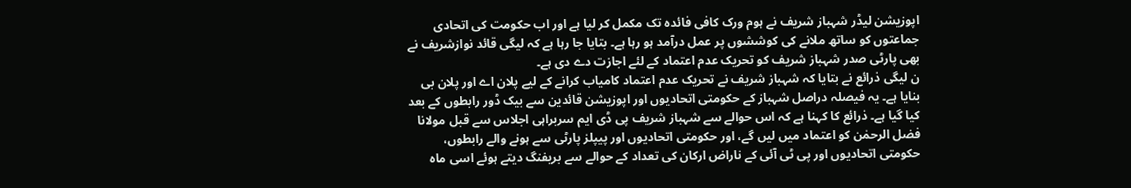اپوزیشن لیڈر شہباز شریف نے ہوم ورک کافی فائدہ تک مکمل کر لیا ہے اور اب حکومت کی اتحادی جماعتوں کو ساتھ ملانے کی کوششوں پر عمل درآمد ہو رہا ہے۔ بتایا جا رہا ہے کہ لیگی قائد نوازشریف نے بھی پارٹی صدر شہباز شریف کو تحریک عدم اعتماد کے لئے اجازت دے دی ہے۔
ن لیگی ذرائع نے بتایا کہ شہباز شریف نے تحریک عدم اعتماد کامیاب کرانے کے لیے پلان اے اور پلان بی بنایا ہے۔ یہ فیصلہ دراصل شہباز کے حکومتی اتحادیوں اور اپوزیشن قائدین سے بیک ڈور رابطوں کے بعد کیا گیا ہے۔ ذرائع کا کہنا ہے کہ اس حوالے سے شہباز شریف پی ڈی ایم سربراہی اجلاس سے قبل مولانا فضل الرحمٰن کو اعتماد میں لیں گے، اور حکومتی اتحادیوں اور پیپلز پارٹی سے ہونے والے رابطوں، حکومتی اتحادیوں اور پی ٹی آئی کے ناراض ارکان کی تعداد کے حوالے سے بریفنگ دیتے ہوئے اسی ماہ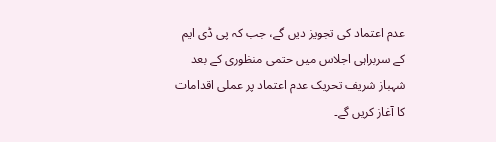عدم اعتماد کی تجویز دیں گے، جب کہ پی ڈی ایم کے سربراہی اجلاس میں حتمی منظوری کے بعد شہباز شریف تحریک عدم اعتماد پر عملی اقدامات کا آغاز کریں گے۔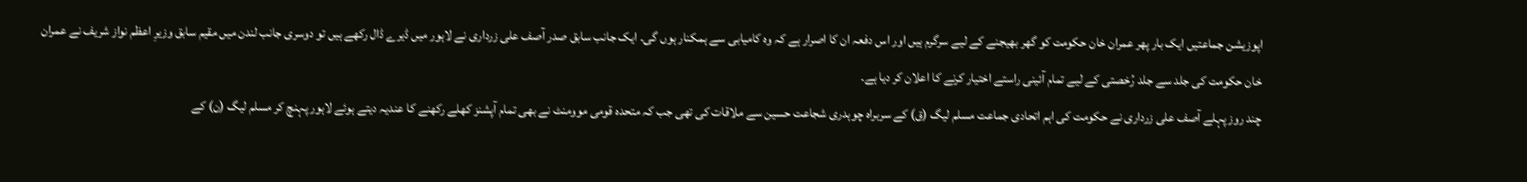اپوزیشن جماعتیں ایک بار پھر عمران خان حکومت کو گھر بھیجنے کے لیے سرگرم ہیں اور اس دفعہ ان کا اصرار ہے کہ وہ کامیابی سے ہمکنار ہوں گی۔ ایک جانب سابق صدر آصف علی زرداری نے لاہور میں ڈیرے ڈال رکھے ہیں تو دوسری جانب لندن میں مقیم سابق وزیرِ اعظم نواز شریف نے عمران خان حکومت کی جلد سے جلد رُخصتی کے لیے تمام آئینی راستے اختیار کرنے کا اعلان کر دیا ہے۔
چند روز پہلے آصف علی زرداری نے حکومت کی اہم اتحادی جماعت مسلم لیگ (ق) کے سربراہ چوہدری شجاعت حسین سے ملاقات کی تھی جب کہ متحدہ قومی موومنٹ نے بھی تمام آپشنز کھلے رکھنے کا عندیہ دیتے ہوئے لاہور پہنچ کر مسلم لیگ (ن) کے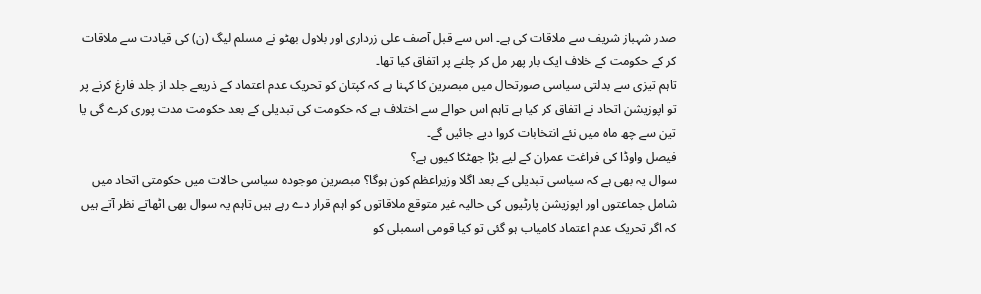صدر شہباز شریف سے ملاقات کی ہے۔ اس سے قبل آصف علی زرداری اور بلاول بھٹو نے مسلم لیگ (ن) کی قیادت سے ملاقات کر کے حکومت کے خلاف ایک بار پھر مل کر چلنے پر اتفاق کیا تھا۔
تاہم تیزی سے بدلتی سیاسی صورتحال میں مبصرین کا کہنا ہے کہ کپتان کو تحریک عدم اعتماد کے ذریعے جلد از جلد فارغ کرنے پر تو اپوزیشن اتحاد نے اتفاق کر کیا ہے تاہم اس حوالے سے اختلاف ہے کہ حکومت کی تبدیلی کے بعد حکومت مدت پوری کرے گی یا تین سے چھ ماہ میں نئے انتخابات کروا دیے جائیں گے۔
فیصل واوڈا کی فراغت عمران کے لیے بڑا جھٹکا کیوں ہے؟
سوال یہ بھی ہے کہ سیاسی تبدیلی کے بعد اگلا وزیراعظم کون ہوگا؟ مبصرین موجودہ سیاسی حالات میں حکومتی اتحاد میں شامل جماعتوں اور اپوزیشن پارٹیوں کی حالیہ غیر متوقع ملاقاتوں کو اہم قرار دے رہے ہیں تاہم یہ سوال بھی اٹھاتے نظر آتے ہیں کہ اگر تحریک عدم اعتماد کامیاب ہو گئی تو کیا قومی اسمبلی کو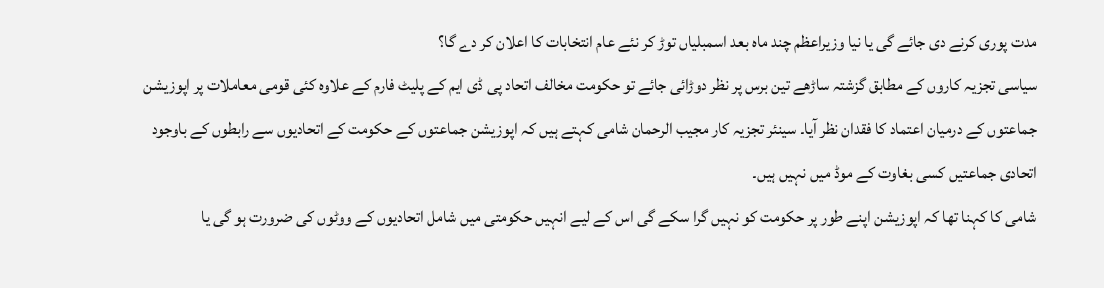مدت پوری کرنے دی جائے گی یا نیا وزیراعظم چند ماہ بعد اسمبلیاں توڑ کر نئے عام انتخابات کا اعلان کر دے گا؟
سیاسی تجزیہ کاروں کے مطابق گزشتہ ساڑھے تین برس پر نظر دوڑائی جائے تو حکومت مخالف اتحاد پی ڈی ایم کے پلیٹ فارم کے علاوہ کئی قومی معاملات پر اپوزیشن جماعتوں کے درمیان اعتماد کا فقدان نظر آیا۔ سینئر تجزیہ کار مجیب الرحمان شامی کہتے ہیں کہ اپوزیشن جماعتوں کے حکومت کے اتحادیوں سے رابطوں کے باوجود اتحادی جماعتیں کسی بغاوت کے موڈ میں نہیں ہیں۔
شامی کا کہنا تھا کہ اپوزیشن اپنے طور پر حکومت کو نہیں گرا سکے گی اس کے لیے انہیں حکومتی میں شامل اتحادیوں کے ووٹوں کی ضرورت ہو گی یا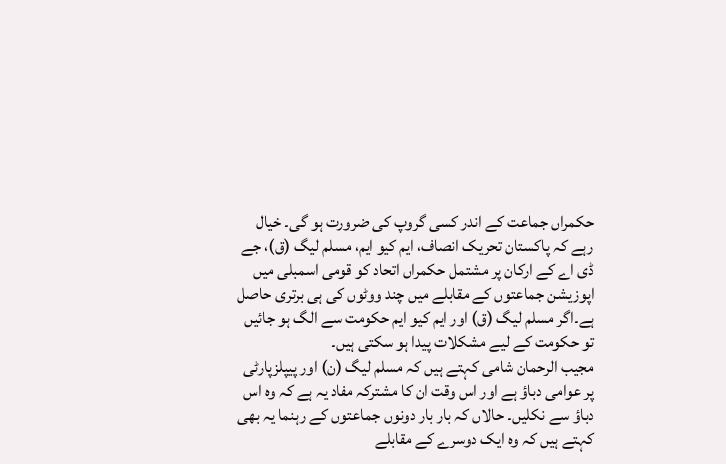حکمراں جماعت کے اندر کسی گروپ کی ضرورت ہو گی۔ خیال رہے کہ پاکستان تحریک انصاف، ایم کیو ایم، مسلم لیگ (ق)، جے ڈی اے کے ارکان پر مشتمل حکمراں اتحاد کو قومی اسمبلی میں اپوزیشن جماعتوں کے مقابلے میں چند ووٹوں کی ہی برتری حاصل ہے۔اگر مسلم لیگ (ق) اور ایم کیو ایم حکومت سے الگ ہو جائیں تو حکومت کے لیے مشکلات پیدا ہو سکتی ہیں۔
مجیب الرحمان شامی کہتے ہیں کہ مسلم لیگ (ن) اور پیپلزپارٹی پر عوامی دباؤ ہے اور اس وقت ان کا مشترکہ مفاد یہ ہے کہ وہ اس دباؤ سے نکلیں۔ حالاں کہ بار بار دونوں جماعتوں کے رہنما یہ بھی کہتے ہیں کہ وہ ایک دوسرے کے مقابلے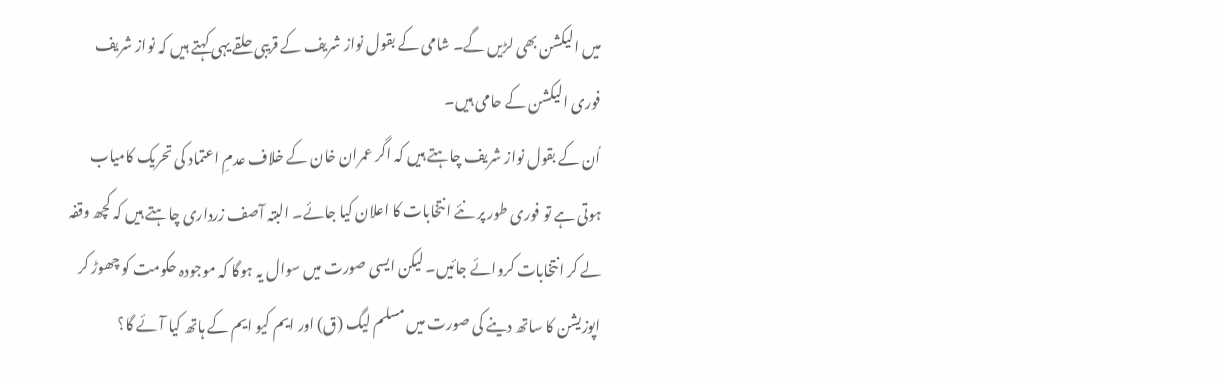میں الیکشن بھی لڑیں گے۔ شامی کے بقول نواز شریف کے قریبی حلقے یہی کہتے ہیں کہ نواز شریف فوری الیکشن کے حامی ہیں۔
اُن کے بقول نواز شریف چاہتے ہیں کہ اگر عمران خان کے خلاف عدمِ اعتماد کی تحریک کامیاب ہوتی ہے تو فوری طور پر نئے انتخابات کا اعلان کیا جائے۔ البتہ آصف زرداری چاہتے ہیں کہ کچھ وقفہ لے کر انتخابات کروائے جائیں۔ لیکن ایسی صورت میں سوال یہ ہوگا کہ موجودہ حکومت کو چھوڑ کر اپوزیشن کا ساتھ دینے کی صورت میں مسلم لیگ (ق) اور ایم کیو ایم کے ہاتھ کیا آئے گا؟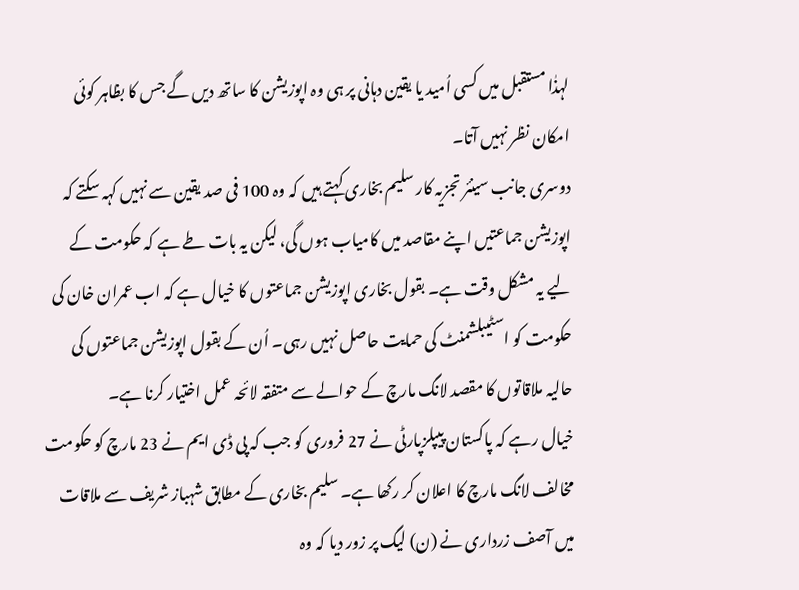لہذٰا مستقبل میں کسی اُمید یا یقین دہانی پر ہی وہ اپوزیشن کا ساتھ دیں گے جس کا بظاہر کوئی امکان نظر نہیں آتا۔
دوسری جانب سینئر تجزیہ کار سلیم بخاری کہتے ہیں کہ وہ 100 فی صد یقین سے نہیں کہہ سکتے کہ اپوزیشن جماعتیں اپنے مقاصد میں کامیاب ہوں گی، لیکن یہ بات طے ہے کہ حکومت کے لیے یہ مشکل وقت ہے۔ بقول بخاری اپوزیشن جماعتوں کا خیال ہے کہ اب عمران خان کی حکومت کو اسٹیبلشمنٹ کی حمایت حاصل نہیں رہی۔ اُن کے بقول اپوزیشن جماعتوں کی حالیہ ملاقاتوں کا مقصد لانگ مارچ کے حوالے سے متفقہ لائحہ عمل اختیار کرنا ہے۔
خیال رہے کہ پاکستان پیپلزپارٹی نے 27 فروری کو جب کہ پی ڈی ایم نے 23 مارچ کو حکومت مخالف لانگ مارچ کا اعلان کر رکھا ہے۔ سلیم بخاری کے مطابق شہباز شریف سے ملاقات میں آصف زرداری نے (ن) لیگ پر زور دیا کہ وہ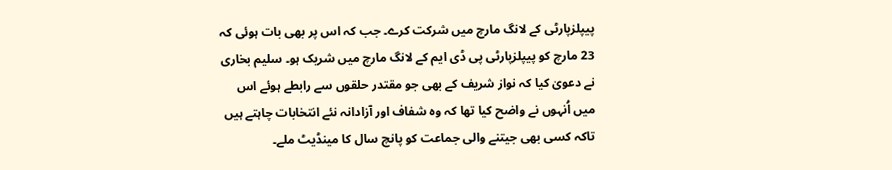پیپلزپارٹی کے لانگ مارچ میں شرکت کرے۔ جب کہ اس پر بھی بات ہوئی کہ 23 مارچ کو پیپلزپارٹی پی ڈی ایم کے لانگ مارچ میں شریک ہو۔ سلیم بخاری نے دعویٰ کیا کہ نواز شریف کے بھی جو مقتدر حلقوں سے رابطے ہوئے اس میں اُنہوں نے واضح کیا تھا کہ وہ شفاف اور آزادانہ نئے انتخابات چاہتے ہیں تاکہ کسی بھی جیتنے والی جماعت کو پانچ سال کا مینڈیٹ ملے۔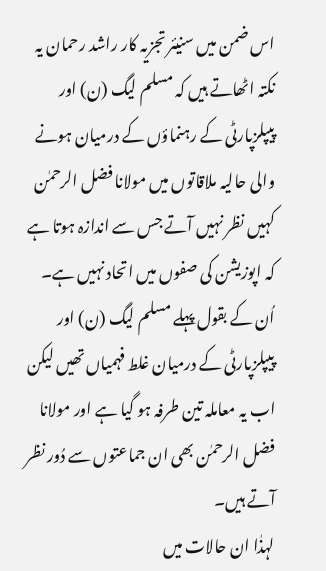اس ضمن میں سنیئر تجزیہ کار راشد رحمان یہ نکتہ اٹھاتے ہیں کہ مسلم لیگ (ن) اور پیپلزپارٹی کے رہنماؤں کے درمیان ہونے والی حالیہ ملاقاتوں میں مولانا فضل الرحمٰن کہیں نظر نہیں آتے جس سے اندازہ ہوتا ہے کہ اپوزیشن کی صفوں میں اتحاد نہیں ہے۔ اُن کے بقول پہلے مسلم لیگ (ن) اور پیپلزپارٹی کے درمیان غلط فہمیاں تھیں لیکن اب یہ معاملہ تین طرفہ ہو گیا ہے اور مولانا فضل الرحمٰن بھی ان جماعتوں سے دُور نظر آتے ہیں۔
لہذٰا ان حالات میں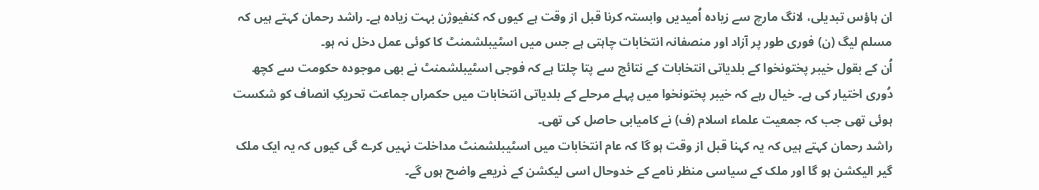ان ہاؤس تبدیلی، لانگ مارچ سے زیادہ اُمیدیں وابستہ کرنا قبل از وقت ہے کیوں کہ کنفیوژن بہت زیادہ ہے۔ راشد رحمان کہتے ہیں کہ مسلم لیگ (ن) فوری طور پر آزاد اور منصفانہ انتخابات چاہتی ہے جس میں اسٹیبلشمنٹ کا کوئی عمل دخل نہ ہو۔
اُن کے بقول خیبر پختونخوا کے بلدیاتی انتخابات کے نتائج سے پتا چلتا ہے کہ فوجی اسٹیبلشمنٹ نے بھی موجودہ حکومت سے کچھ دُوری اختیار کی ہے۔ خیال رہے کہ خیبر پختونخوا میں پہلے مرحلے کے بلدیاتی انتخابات میں حکمراں جماعت تحریکِ انصاف کو شکست ہوئی تھی جب کہ جمعیت علماء اسلام (ف) نے کامیابی حاصل کی تھی۔
راشد رحمان کہتے ہیں کہ یہ کہنا قبل از وقت ہو گا کہ عام انتخابات میں اسٹیبلشمنٹ مداخلت نہیں کرے گی کیوں کہ یہ ایک ملک گیر الیکشن ہو گا اور ملک کے سیاسی منظر نامے کے خدوحال اسی لیکشن کے ذریعے واضح ہوں گے۔